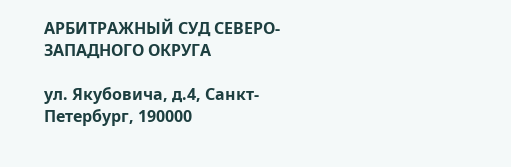АРБИТРАЖНЫЙ СУД СЕВЕРО-ЗАПАДНОГО ОКРУГА

ул. Якубовича, д.4, Санкт-Петербург, 190000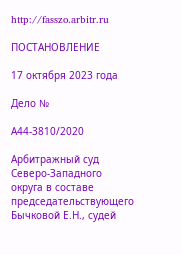http://fasszo.arbitr.ru

ПОСТАНОВЛЕНИЕ

17 октября 2023 года

Дело №

А44-3810/2020

Арбитражный суд Северо-Западного округа в составе председательствующего Бычковой Е.Н., судей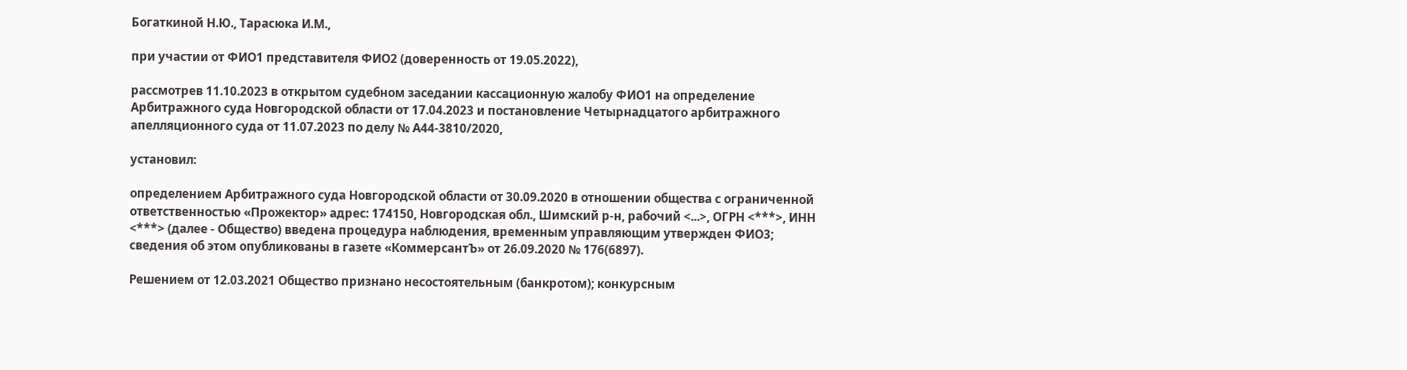Богаткиной Н.Ю., Тарасюка И.М.,

при участии от ФИО1 представителя ФИО2 (доверенность от 19.05.2022),

рассмотрев 11.10.2023 в открытом судебном заседании кассационную жалобу ФИО1 на определение Арбитражного суда Новгородской области от 17.04.2023 и постановление Четырнадцатого арбитражного апелляционного суда от 11.07.2023 по делу № А44-3810/2020,

установил:

определением Арбитражного суда Новгородской области от 30.09.2020 в отношении общества с ограниченной ответственностью «Прожектор» адрес: 174150, Новгородская обл., Шимский р-н, рабочий <...>, ОГРН <***>, ИНН <***> (далее - Общество) введена процедура наблюдения, временным управляющим утвержден ФИО3; сведения об этом опубликованы в газете «КоммерсантЪ» от 26.09.2020 № 176(6897).

Решением от 12.03.2021 Общество признано несостоятельным (банкротом); конкурсным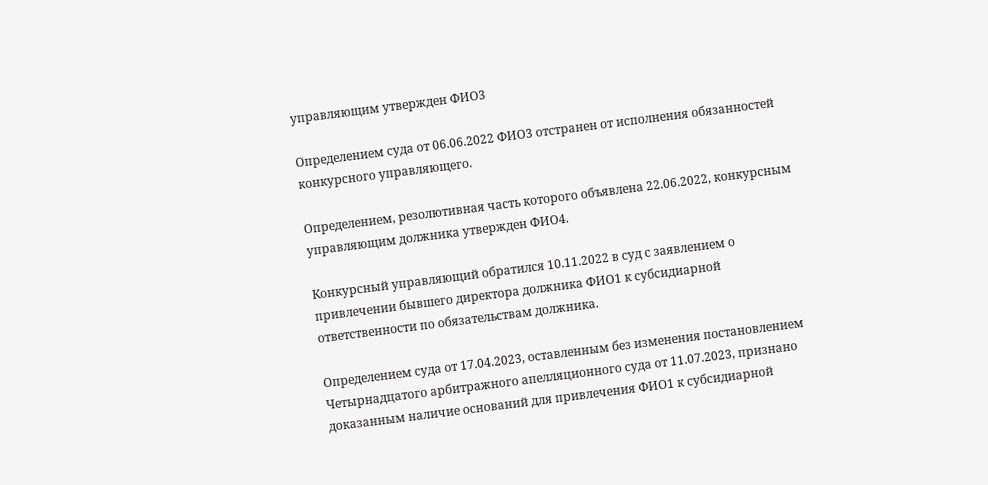управляющим утвержден ФИО3

Определением суда от 06.06.2022 ФИО3 отстранен от исполнения обязанностей конкурсного управляющего.

Определением, резолютивная часть которого объявлена 22.06.2022, конкурсным управляющим должника утвержден ФИО4.

Конкурсный управляющий обратился 10.11.2022 в суд с заявлением о привлечении бывшего директора должника ФИО1 к субсидиарной ответственности по обязательствам должника.

Определением суда от 17.04.2023, оставленным без изменения постановлением Четырнадцатого арбитражного апелляционного суда от 11.07.2023, признано доказанным наличие оснований для привлечения ФИО1 к субсидиарной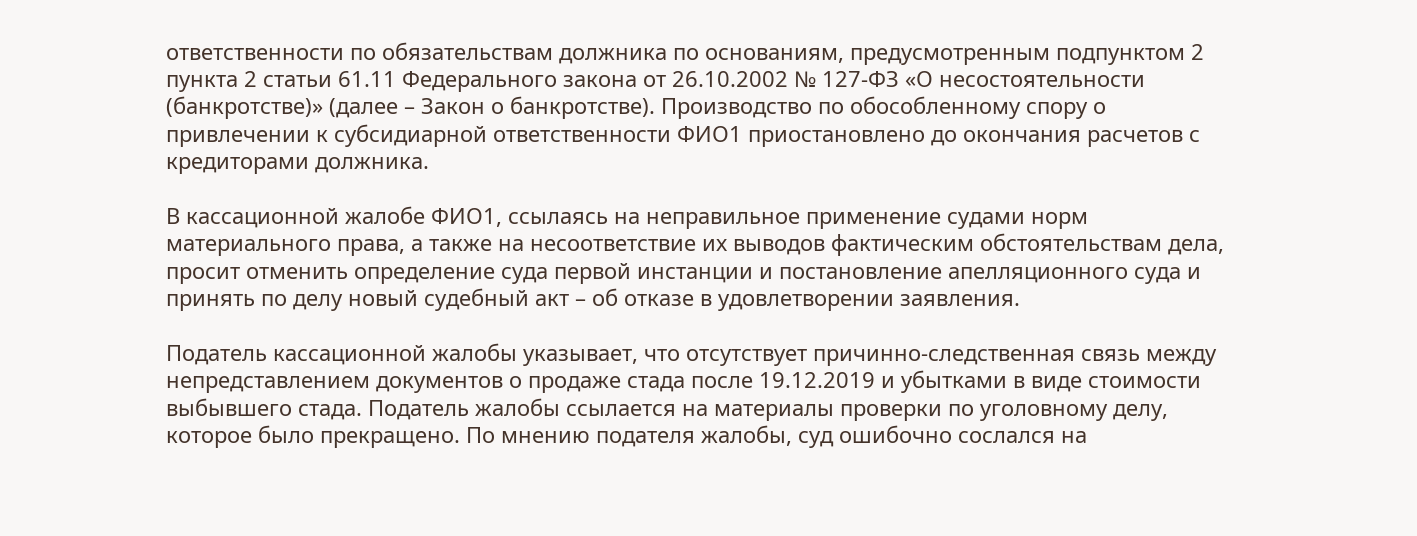ответственности по обязательствам должника по основаниям, предусмотренным подпунктом 2 пункта 2 статьи 61.11 Федерального закона от 26.10.2002 № 127-ФЗ «О несостоятельности (банкротстве)» (далее – Закон о банкротстве). Производство по обособленному спору о привлечении к субсидиарной ответственности ФИО1 приостановлено до окончания расчетов с кредиторами должника.

В кассационной жалобе ФИО1, ссылаясь на неправильное применение судами норм материального права, а также на несоответствие их выводов фактическим обстоятельствам дела, просит отменить определение суда первой инстанции и постановление апелляционного суда и принять по делу новый судебный акт – об отказе в удовлетворении заявления.

Податель кассационной жалобы указывает, что отсутствует причинно-следственная связь между непредставлением документов о продаже стада после 19.12.2019 и убытками в виде стоимости выбывшего стада. Податель жалобы ссылается на материалы проверки по уголовному делу, которое было прекращено. По мнению подателя жалобы, суд ошибочно сослался на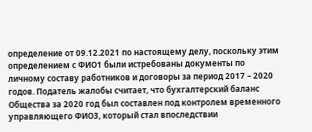определение от 09.12.2021 по настоящему делу, поскольку этим определением с ФИО1 были истребованы документы по личному составу работников и договоры за период 2017 – 2020 годов. Податель жалобы считает, что бухгалтерский баланс Общества за 2020 год был составлен под контролем временного управляющего ФИО3, который стал впоследствии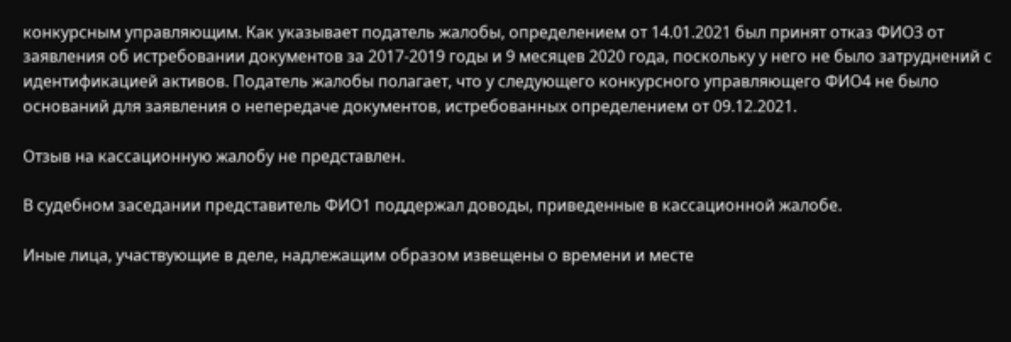конкурсным управляющим. Как указывает податель жалобы, определением от 14.01.2021 был принят отказ ФИО3 от заявления об истребовании документов за 2017-2019 годы и 9 месяцев 2020 года, поскольку у него не было затруднений с идентификацией активов. Податель жалобы полагает, что у следующего конкурсного управляющего ФИО4 не было оснований для заявления о непередаче документов, истребованных определением от 09.12.2021.

Отзыв на кассационную жалобу не представлен.

В судебном заседании представитель ФИО1 поддержал доводы, приведенные в кассационной жалобе.

Иные лица, участвующие в деле, надлежащим образом извещены о времени и месте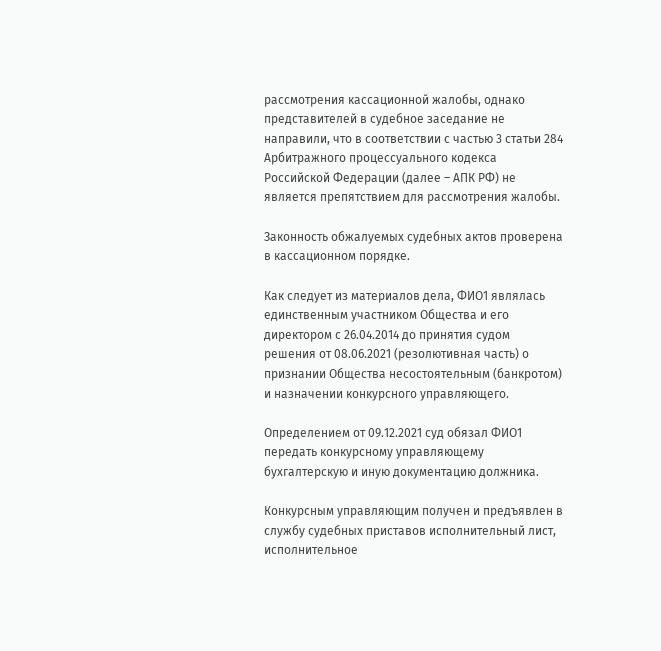рассмотрения кассационной жалобы, однако представителей в судебное заседание не направили, что в соответствии с частью 3 статьи 284 Арбитражного процессуального кодекса Российской Федерации (далее – АПК РФ) не является препятствием для рассмотрения жалобы.

Законность обжалуемых судебных актов проверена в кассационном порядке.

Как следует из материалов дела, ФИО1 являлась единственным участником Общества и его директором с 26.04.2014 до принятия судом решения от 08.06.2021 (резолютивная часть) о признании Общества несостоятельным (банкротом) и назначении конкурсного управляющего.

Определением от 09.12.2021 суд обязал ФИО1 передать конкурсному управляющему бухгалтерскую и иную документацию должника.

Конкурсным управляющим получен и предъявлен в службу судебных приставов исполнительный лист, исполнительное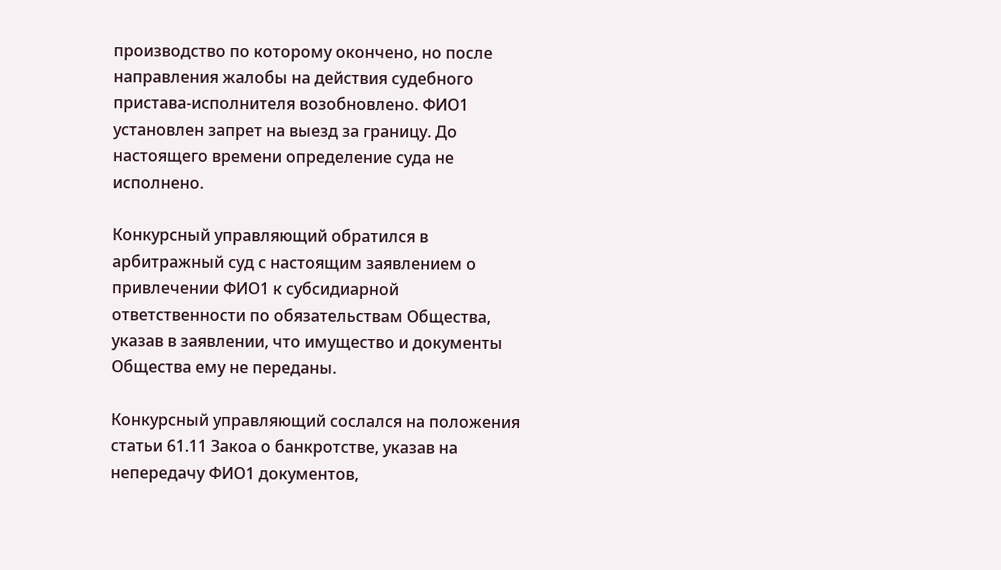производство по которому окончено, но после направления жалобы на действия судебного пристава-исполнителя возобновлено. ФИО1 установлен запрет на выезд за границу. До настоящего времени определение суда не исполнено.

Конкурсный управляющий обратился в арбитражный суд с настоящим заявлением о привлечении ФИО1 к субсидиарной ответственности по обязательствам Общества, указав в заявлении, что имущество и документы Общества ему не переданы.

Конкурсный управляющий сослался на положения статьи 61.11 Закоа о банкротстве, указав на непередачу ФИО1 документов,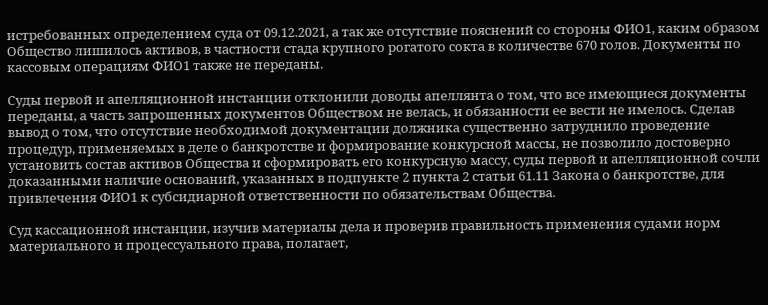истребованных определением суда от 09.12.2021, а так же отсутствие пояснений со стороны ФИО1, каким образом Общество лишилось активов, в частности стада крупного рогатого сокта в количестве 670 голов. Документы по кассовым операциям ФИО1 также не переданы.

Суды первой и апелляционной инстанции отклонили доводы апеллянта о том, что все имеющиеся документы переданы, а часть запрошенных документов Обществом не велась, и обязанности ее вести не имелось. Сделав вывод о том, что отсутствие необходимой документации должника существенно затруднило проведение процедур, применяемых в деле о банкротстве и формирование конкурсной массы, не позволило достоверно установить состав активов Общества и сформировать его конкурсную массу, суды первой и апелляционной сочли доказанными наличие оснований, указанных в подпункте 2 пункта 2 статьи 61.11 Закона о банкротстве, для привлечения ФИО1 к субсидиарной ответственности по обязательствам Общества.

Суд кассационной инстанции, изучив материалы дела и проверив правильность применения судами норм материального и процессуального права, полагает,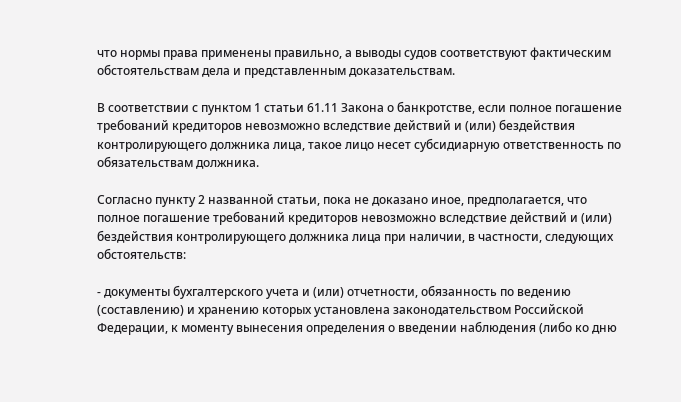что нормы права применены правильно, а выводы судов соответствуют фактическим обстоятельствам дела и представленным доказательствам.

В соответствии с пунктом 1 статьи 61.11 Закона о банкротстве, если полное погашение требований кредиторов невозможно вследствие действий и (или) бездействия контролирующего должника лица, такое лицо несет субсидиарную ответственность по обязательствам должника.

Согласно пункту 2 названной статьи, пока не доказано иное, предполагается, что полное погашение требований кредиторов невозможно вследствие действий и (или) бездействия контролирующего должника лица при наличии, в частности, следующих обстоятельств:

- документы бухгалтерского учета и (или) отчетности, обязанность по ведению (составлению) и хранению которых установлена законодательством Российской Федерации, к моменту вынесения определения о введении наблюдения (либо ко дню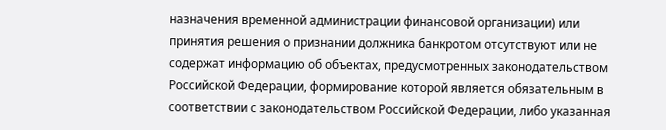назначения временной администрации финансовой организации) или принятия решения о признании должника банкротом отсутствуют или не содержат информацию об объектах, предусмотренных законодательством Российской Федерации, формирование которой является обязательным в соответствии с законодательством Российской Федерации, либо указанная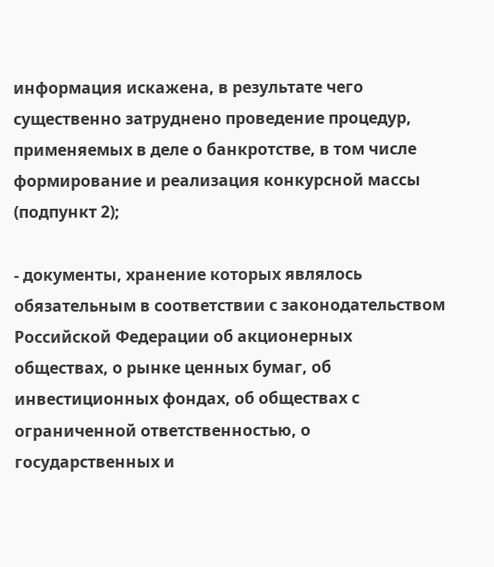информация искажена, в результате чего существенно затруднено проведение процедур, применяемых в деле о банкротстве, в том числе формирование и реализация конкурсной массы (подпункт 2);

- документы, хранение которых являлось обязательным в соответствии с законодательством Российской Федерации об акционерных обществах, о рынке ценных бумаг, об инвестиционных фондах, об обществах с ограниченной ответственностью, о государственных и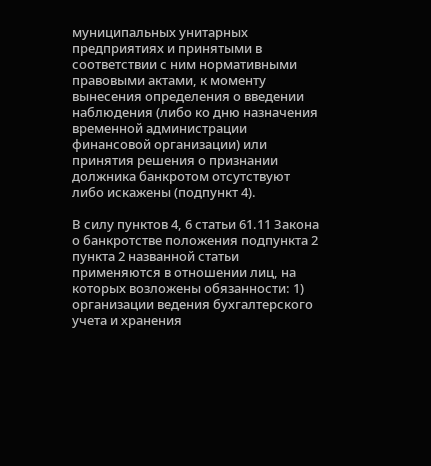муниципальных унитарных предприятиях и принятыми в соответствии с ним нормативными правовыми актами, к моменту вынесения определения о введении наблюдения (либо ко дню назначения временной администрации финансовой организации) или принятия решения о признании должника банкротом отсутствуют либо искажены (подпункт 4).

В силу пунктов 4, 6 статьи 61.11 Закона о банкротстве положения подпункта 2 пункта 2 названной статьи применяются в отношении лиц, на которых возложены обязанности: 1) организации ведения бухгалтерского учета и хранения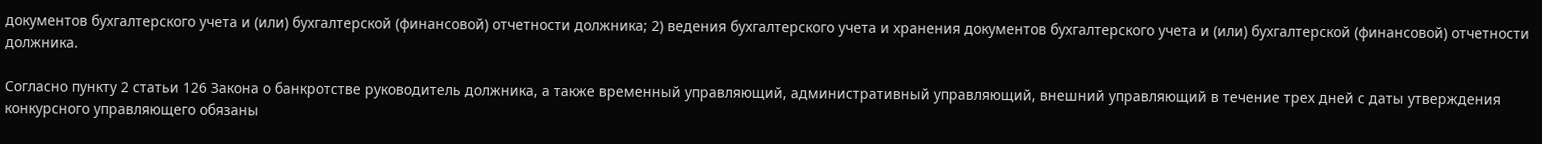документов бухгалтерского учета и (или) бухгалтерской (финансовой) отчетности должника; 2) ведения бухгалтерского учета и хранения документов бухгалтерского учета и (или) бухгалтерской (финансовой) отчетности должника.

Согласно пункту 2 статьи 126 Закона о банкротстве руководитель должника, а также временный управляющий, административный управляющий, внешний управляющий в течение трех дней с даты утверждения конкурсного управляющего обязаны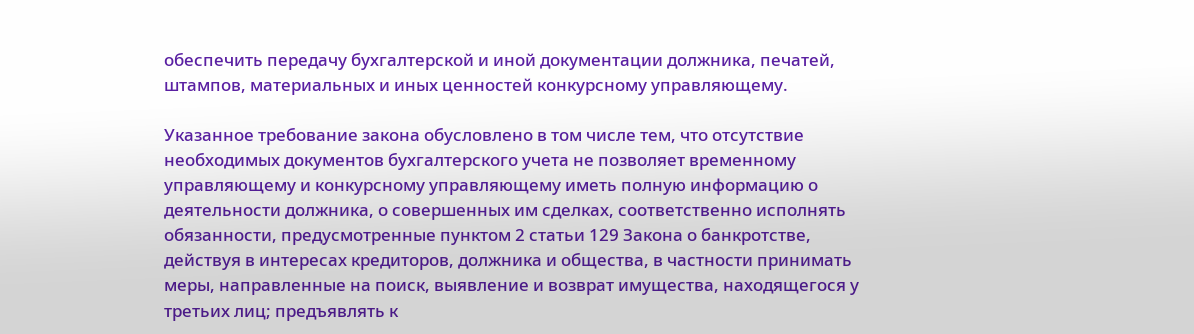обеспечить передачу бухгалтерской и иной документации должника, печатей, штампов, материальных и иных ценностей конкурсному управляющему.

Указанное требование закона обусловлено в том числе тем, что отсутствие необходимых документов бухгалтерского учета не позволяет временному управляющему и конкурсному управляющему иметь полную информацию о деятельности должника, о совершенных им сделках, соответственно исполнять обязанности, предусмотренные пунктом 2 статьи 129 Закона о банкротстве, действуя в интересах кредиторов, должника и общества, в частности принимать меры, направленные на поиск, выявление и возврат имущества, находящегося у третьих лиц; предъявлять к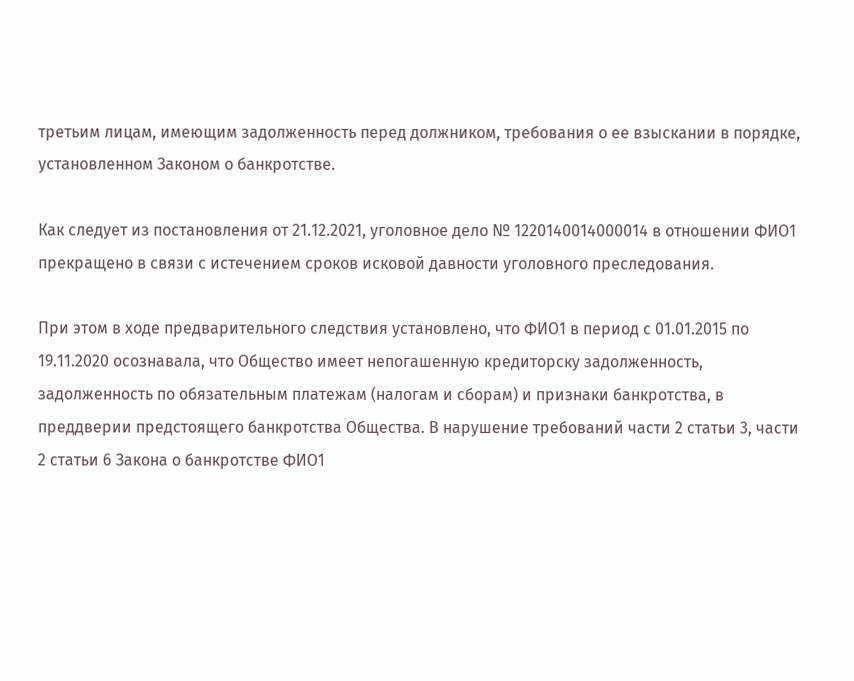третьим лицам, имеющим задолженность перед должником, требования о ее взыскании в порядке, установленном Законом о банкротстве.

Как следует из постановления от 21.12.2021, уголовное дело № 1220140014000014 в отношении ФИО1 прекращено в связи с истечением сроков исковой давности уголовного преследования.

При этом в ходе предварительного следствия установлено, что ФИО1 в период с 01.01.2015 по 19.11.2020 осознавала, что Общество имеет непогашенную кредиторску задолженность, задолженность по обязательным платежам (налогам и сборам) и признаки банкротства, в преддверии предстоящего банкротства Общества. В нарушение требований части 2 статьи 3, части 2 статьи 6 Закона о банкротстве ФИО1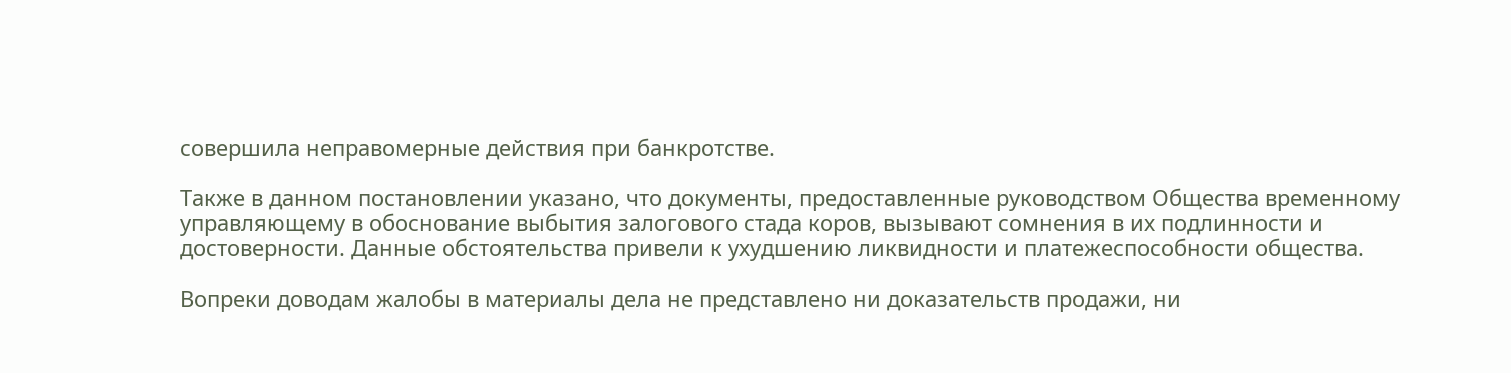совершила неправомерные действия при банкротстве.

Также в данном постановлении указано, что документы, предоставленные руководством Общества временному управляющему в обоснование выбытия залогового стада коров, вызывают сомнения в их подлинности и достоверности. Данные обстоятельства привели к ухудшению ликвидности и платежеспособности общества.

Вопреки доводам жалобы в материалы дела не представлено ни доказательств продажи, ни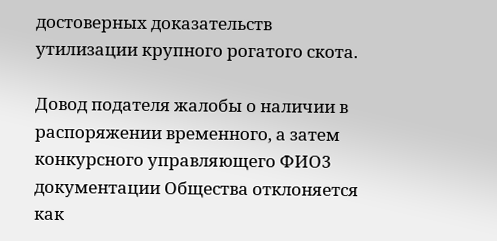достоверных доказательств утилизации крупного рогатого скота.

Довод подателя жалобы о наличии в распоряжении временного, а затем конкурсного управляющего ФИО3 документации Общества отклоняется как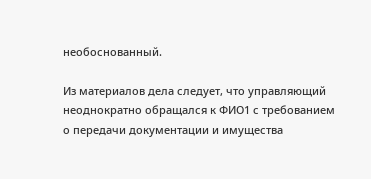необоснованный.

Из материалов дела следует, что управляющий неоднократно обращался к ФИО1 с требованием о передачи документации и имущества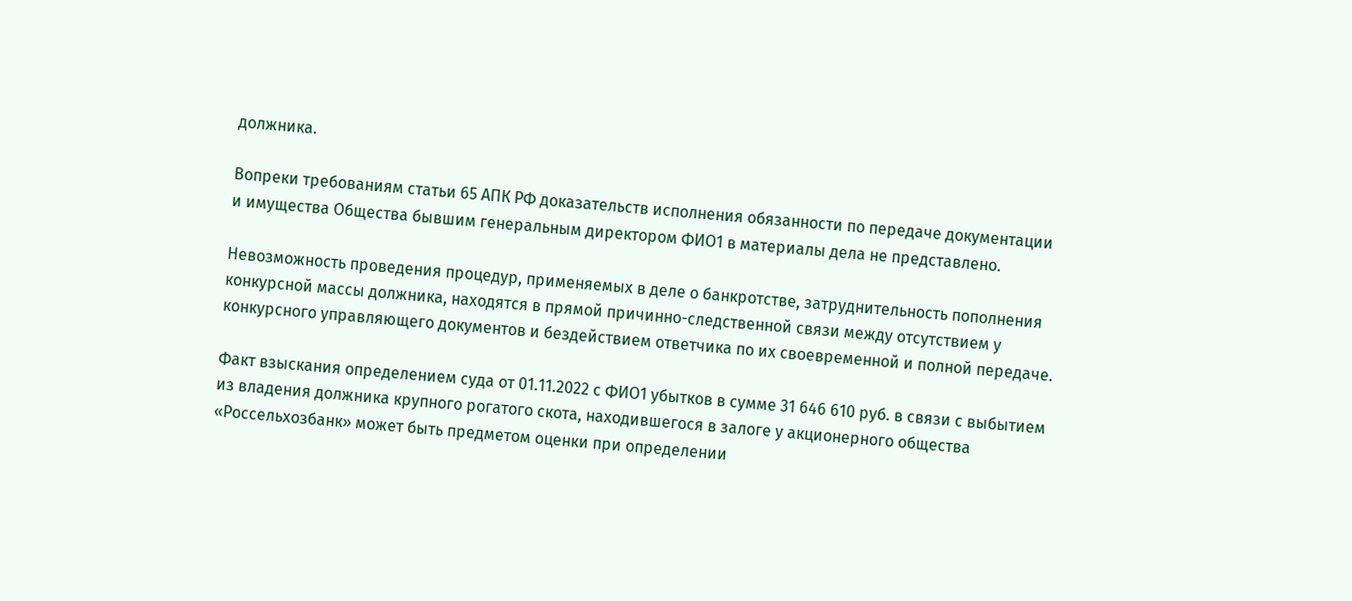должника.

Вопреки требованиям статьи 65 АПК РФ доказательств исполнения обязанности по передаче документации и имущества Общества бывшим генеральным директором ФИО1 в материалы дела не представлено.

Невозможность проведения процедур, применяемых в деле о банкротстве, затруднительность пополнения конкурсной массы должника, находятся в прямой причинно-следственной связи между отсутствием у конкурсного управляющего документов и бездействием ответчика по их своевременной и полной передаче.

Факт взыскания определением суда от 01.11.2022 с ФИО1 убытков в сумме 31 646 610 руб. в связи с выбытием из владения должника крупного рогатого скота, находившегося в залоге у акционерного общества «Россельхозбанк» может быть предметом оценки при определении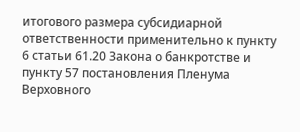итогового размера субсидиарной ответственности применительно к пункту 6 статьи 61.20 Закона о банкротстве и пункту 57 постановления Пленума Верховного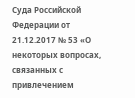Суда Российской Федерации от 21.12.2017 № 53 «О некоторых вопросах, связанных с привлечением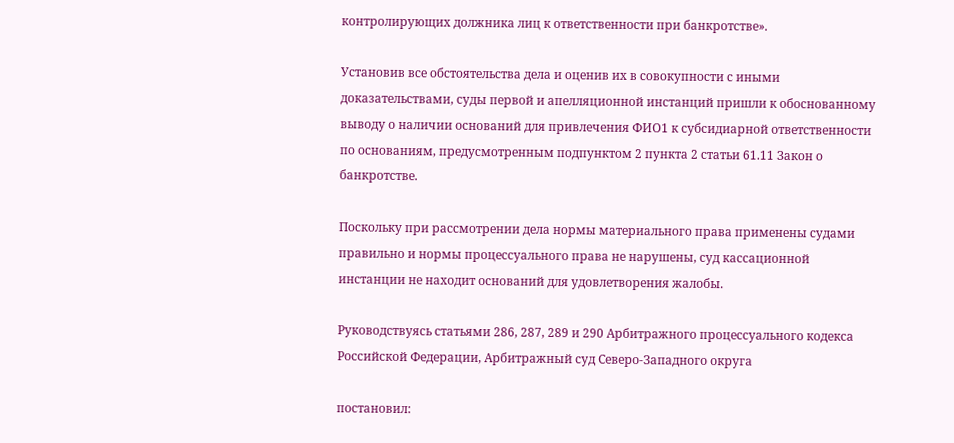контролирующих должника лиц к ответственности при банкротстве».

Установив все обстоятельства дела и оценив их в совокупности с иными доказательствами, суды первой и апелляционной инстанций пришли к обоснованному выводу о наличии оснований для привлечения ФИО1 к субсидиарной ответственности по основаниям, предусмотренным подпунктом 2 пункта 2 статьи 61.11 Закон о банкротстве.

Поскольку при рассмотрении дела нормы материального права применены судами правильно и нормы процессуального права не нарушены, суд кассационной инстанции не находит оснований для удовлетворения жалобы.

Руководствуясь статьями 286, 287, 289 и 290 Арбитражного процессуального кодекса Российской Федерации, Арбитражный суд Северо-Западного округа

постановил: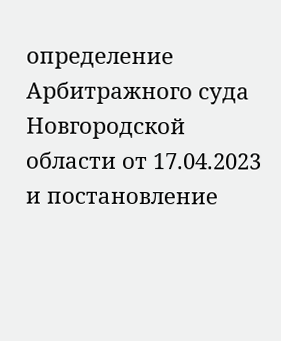определение Арбитражного суда Новгородской области от 17.04.2023 и постановление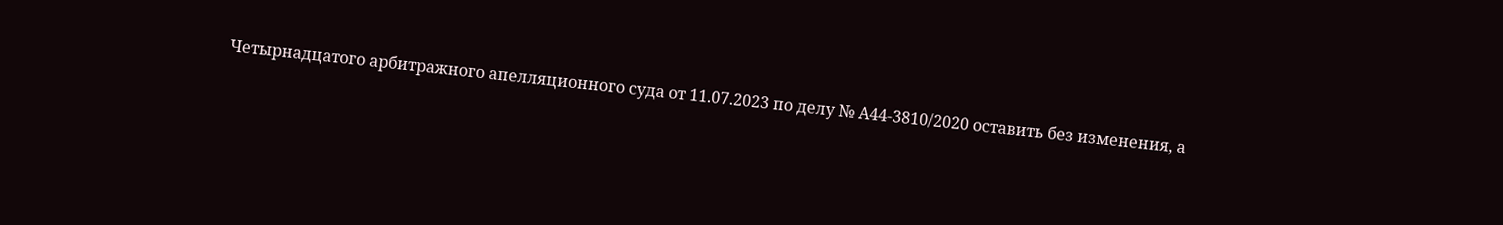Четырнадцатого арбитражного апелляционного суда от 11.07.2023 по делу № А44-3810/2020 оставить без изменения, а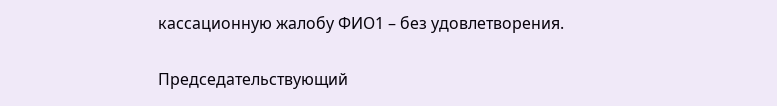кассационную жалобу ФИО1 – без удовлетворения.

Председательствующий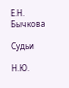Е.Н. Бычкова

Судьи

Н.Ю.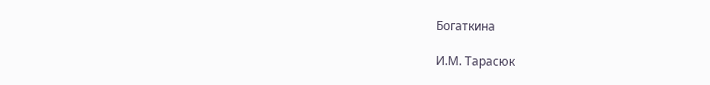Богаткина

И.М. Тарасюк